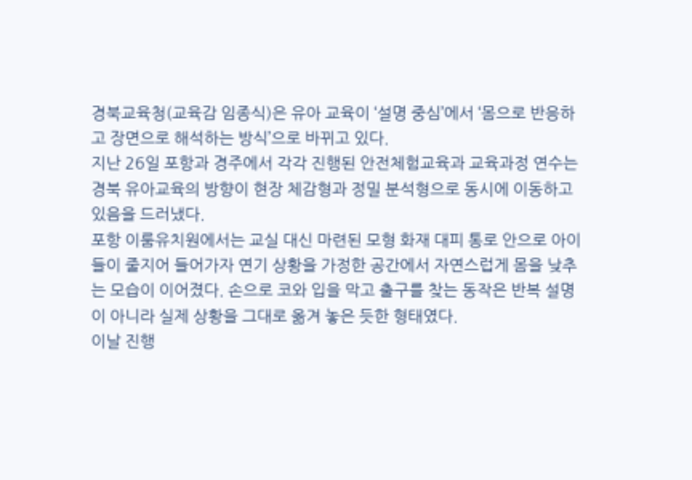경북교육청(교육감 임종식)은 유아 교육이 ‘설명 중심’에서 ‘몸으로 반응하고 장면으로 해석하는 방식’으로 바뀌고 있다.
지난 26일 포항과 경주에서 각각 진행된 안전체험교육과 교육과정 연수는 경북 유아교육의 방향이 현장 체감형과 정밀 분석형으로 동시에 이동하고 있음을 드러냈다.
포항 이룸유치원에서는 교실 대신 마련된 모형 화재 대피 통로 안으로 아이들이 줄지어 들어가자 연기 상황을 가정한 공간에서 자연스럽게 몸을 낮추는 모습이 이어졌다. 손으로 코와 입을 막고 출구를 찾는 동작은 반복 설명이 아니라 실제 상황을 그대로 옮겨 놓은 듯한 형태였다.
이날 진행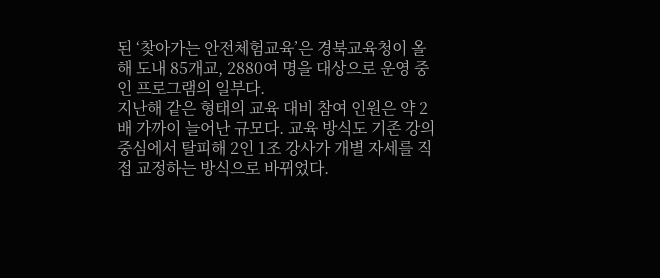된 ‘찾아가는 안전체험교육’은 경북교육청이 올해 도내 85개교, 2880여 명을 대상으로 운영 중인 프로그램의 일부다.
지난해 같은 형태의 교육 대비 참여 인원은 약 2배 가까이 늘어난 규모다. 교육 방식도 기존 강의 중심에서 탈피해 2인 1조 강사가 개별 자세를 직접 교정하는 방식으로 바뀌었다.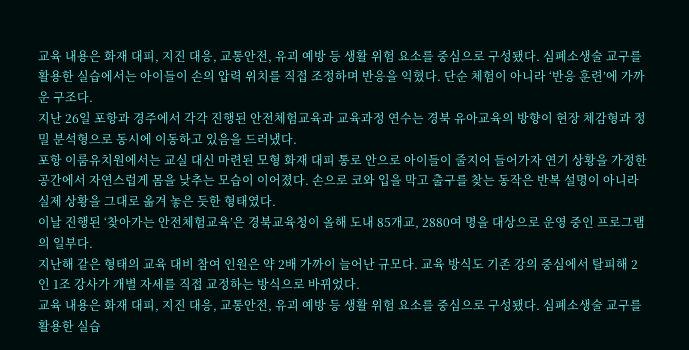교육 내용은 화재 대피, 지진 대응, 교통안전, 유괴 예방 등 생활 위험 요소를 중심으로 구성됐다. 심폐소생술 교구를 활용한 실습에서는 아이들이 손의 압력 위치를 직접 조정하며 반응을 익혔다. 단순 체험이 아니라 ‘반응 훈련’에 가까운 구조다.
지난 26일 포항과 경주에서 각각 진행된 안전체험교육과 교육과정 연수는 경북 유아교육의 방향이 현장 체감형과 정밀 분석형으로 동시에 이동하고 있음을 드러냈다.
포항 이룸유치원에서는 교실 대신 마련된 모형 화재 대피 통로 안으로 아이들이 줄지어 들어가자 연기 상황을 가정한 공간에서 자연스럽게 몸을 낮추는 모습이 이어졌다. 손으로 코와 입을 막고 출구를 찾는 동작은 반복 설명이 아니라 실제 상황을 그대로 옮겨 놓은 듯한 형태였다.
이날 진행된 ‘찾아가는 안전체험교육’은 경북교육청이 올해 도내 85개교, 2880여 명을 대상으로 운영 중인 프로그램의 일부다.
지난해 같은 형태의 교육 대비 참여 인원은 약 2배 가까이 늘어난 규모다. 교육 방식도 기존 강의 중심에서 탈피해 2인 1조 강사가 개별 자세를 직접 교정하는 방식으로 바뀌었다.
교육 내용은 화재 대피, 지진 대응, 교통안전, 유괴 예방 등 생활 위험 요소를 중심으로 구성됐다. 심폐소생술 교구를 활용한 실습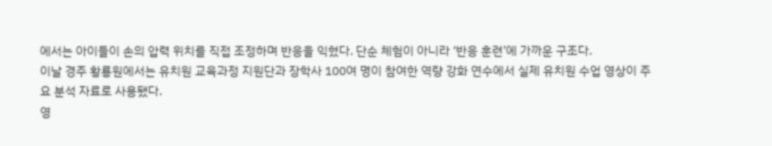에서는 아이들이 손의 압력 위치를 직접 조정하며 반응을 익혔다. 단순 체험이 아니라 ‘반응 훈련’에 가까운 구조다.
이날 경주 황룡원에서는 유치원 교육과정 지원단과 장학사 100여 명이 참여한 역량 강화 연수에서 실제 유치원 수업 영상이 주요 분석 자료로 사용됐다.
영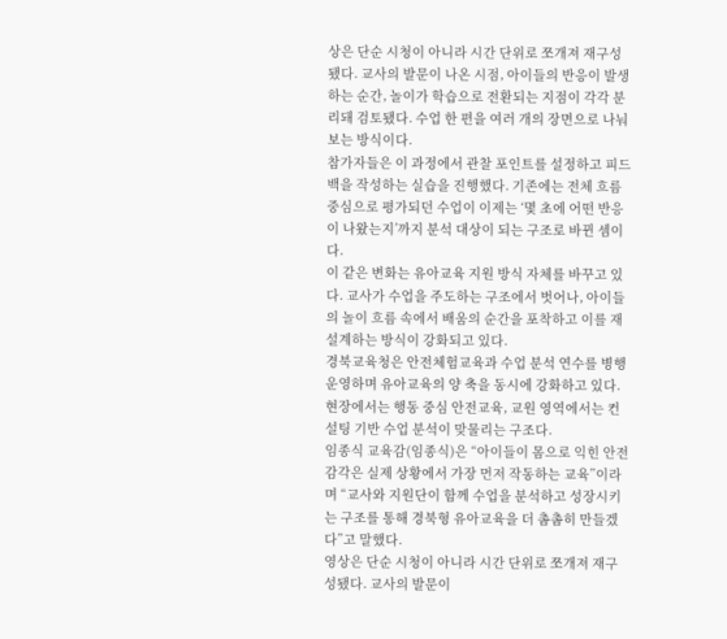상은 단순 시청이 아니라 시간 단위로 쪼개져 재구성됐다. 교사의 발문이 나온 시점, 아이들의 반응이 발생하는 순간, 놀이가 학습으로 전환되는 지점이 각각 분리돼 검토됐다. 수업 한 편을 여러 개의 장면으로 나눠 보는 방식이다.
참가자들은 이 과정에서 관찰 포인트를 설정하고 피드백을 작성하는 실습을 진행했다. 기존에는 전체 흐름 중심으로 평가되던 수업이 이제는 ‘몇 초에 어떤 반응이 나왔는지’까지 분석 대상이 되는 구조로 바뀐 셈이다.
이 같은 변화는 유아교육 지원 방식 자체를 바꾸고 있다. 교사가 수업을 주도하는 구조에서 벗어나, 아이들의 놀이 흐름 속에서 배움의 순간을 포착하고 이를 재설계하는 방식이 강화되고 있다.
경북교육청은 안전체험교육과 수업 분석 연수를 병행 운영하며 유아교육의 양 축을 동시에 강화하고 있다. 현장에서는 행동 중심 안전교육, 교원 영역에서는 컨설팅 기반 수업 분석이 맞물리는 구조다.
임종식 교육감(임종식)은 “아이들이 몸으로 익힌 안전 감각은 실제 상황에서 가장 먼저 작동하는 교육”이라며 “교사와 지원단이 함께 수업을 분석하고 성장시키는 구조를 통해 경북형 유아교육을 더 촘촘히 만들겠다”고 말했다.
영상은 단순 시청이 아니라 시간 단위로 쪼개져 재구성됐다. 교사의 발문이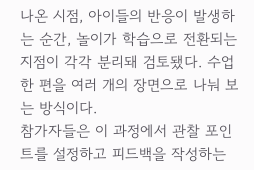나온 시점, 아이들의 반응이 발생하는 순간, 놀이가 학습으로 전환되는 지점이 각각 분리돼 검토됐다. 수업 한 편을 여러 개의 장면으로 나눠 보는 방식이다.
참가자들은 이 과정에서 관찰 포인트를 설정하고 피드백을 작성하는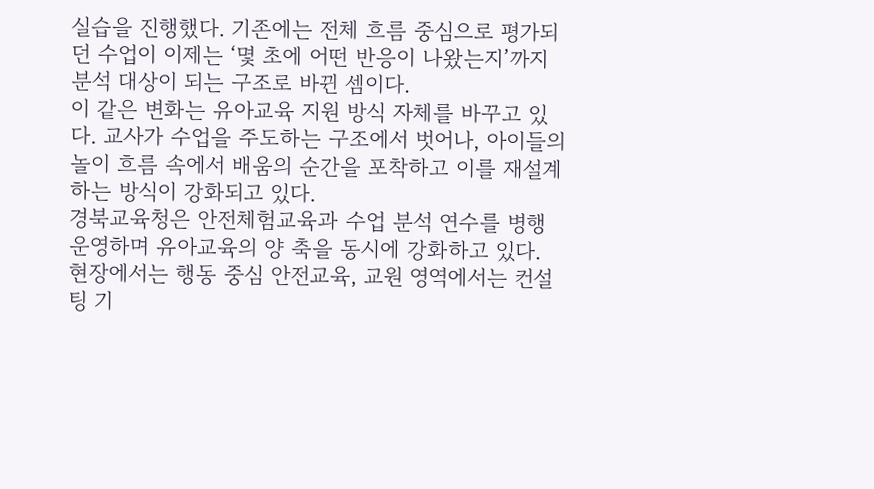실습을 진행했다. 기존에는 전체 흐름 중심으로 평가되던 수업이 이제는 ‘몇 초에 어떤 반응이 나왔는지’까지 분석 대상이 되는 구조로 바뀐 셈이다.
이 같은 변화는 유아교육 지원 방식 자체를 바꾸고 있다. 교사가 수업을 주도하는 구조에서 벗어나, 아이들의 놀이 흐름 속에서 배움의 순간을 포착하고 이를 재설계하는 방식이 강화되고 있다.
경북교육청은 안전체험교육과 수업 분석 연수를 병행 운영하며 유아교육의 양 축을 동시에 강화하고 있다. 현장에서는 행동 중심 안전교육, 교원 영역에서는 컨설팅 기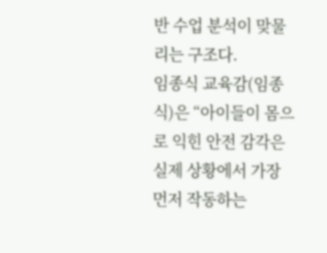반 수업 분석이 맞물리는 구조다.
임종식 교육감(임종식)은 “아이들이 몸으로 익힌 안전 감각은 실제 상황에서 가장 먼저 작동하는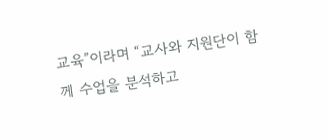교육”이라며 “교사와 지원단이 함께 수업을 분석하고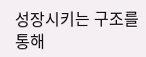성장시키는 구조를 통해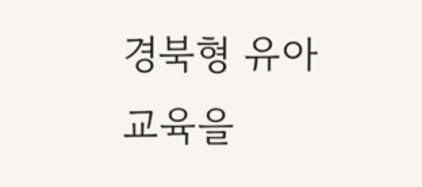경북형 유아교육을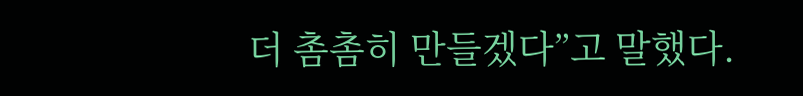더 촘촘히 만들겠다”고 말했다.